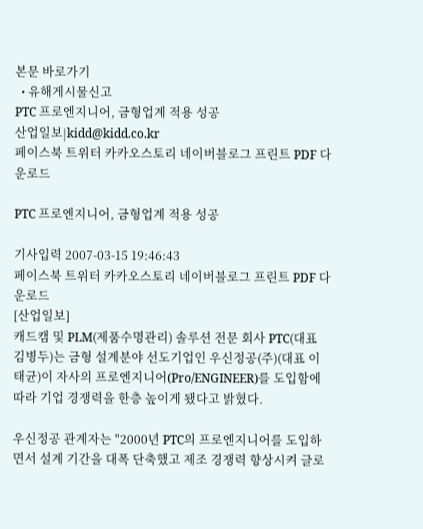본문 바로가기
  • 유해게시물신고
PTC 프로엔지니어, 금형업계 적용 성공
산업일보|kidd@kidd.co.kr
페이스북 트위터 카카오스토리 네이버블로그 프린트 PDF 다운로드

PTC 프로엔지니어, 금형업계 적용 성공

기사입력 2007-03-15 19:46:43
페이스북 트위터 카카오스토리 네이버블로그 프린트 PDF 다운로드
[산업일보]
캐드캠 및 PLM(제품수명관리) 솔루션 전문 회사 PTC(대표 김병두)는 금형 설계분야 선도기업인 우신정공(주)(대표 이태균)이 자사의 프로엔지니어(Pro/ENGINEER)를 도입함에 따라 기업 경쟁력을 한층 높이게 됐다고 밝혔다.

우신정공 관계자는 "2000년 PTC의 프로엔지니어를 도입하면서 설계 기간을 대폭 단축했고 제조 경쟁력 향상시켜 글로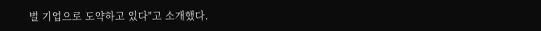벌 기업으로 도약하고 있다"고 소개했다.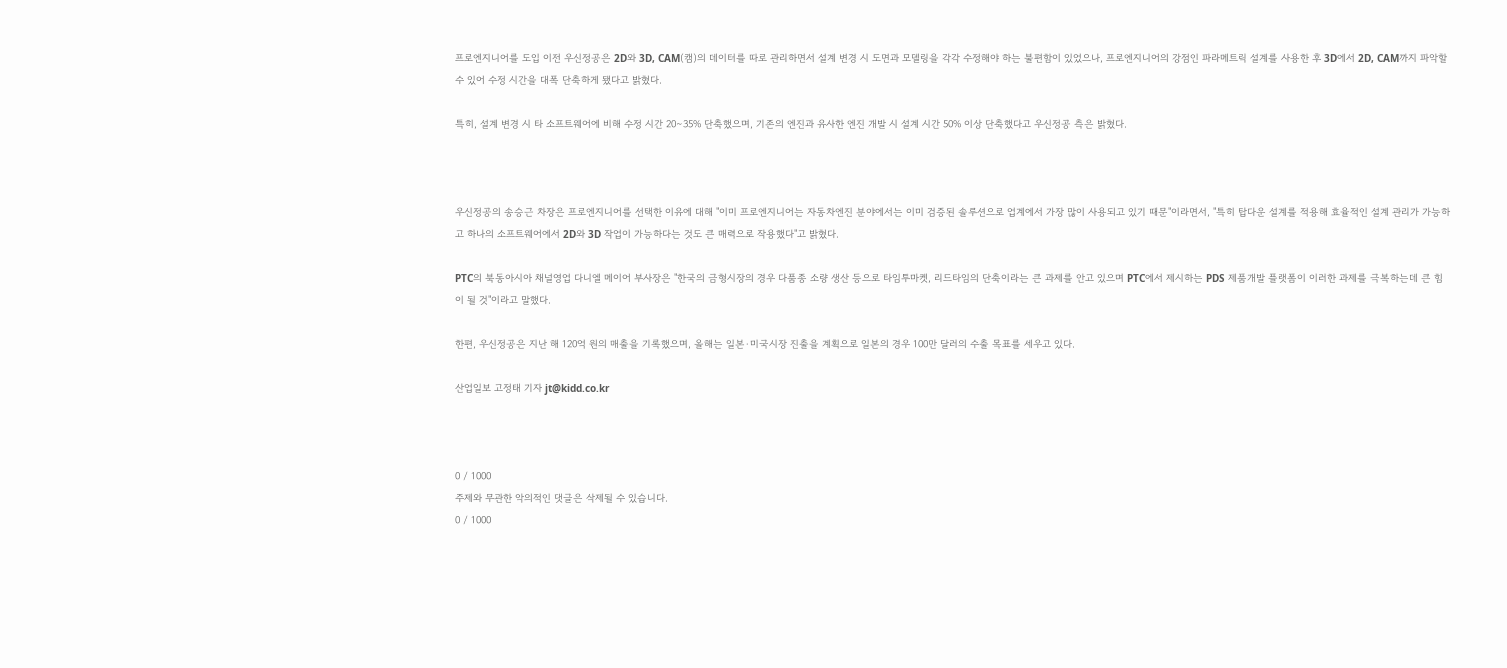프로엔지니어를 도입 이전 우신정공은 2D와 3D, CAM(캠)의 데이터를 따로 관리하면서 설계 변경 시 도면과 모델링을 각각 수정해야 하는 불편함이 있었으나, 프로엔지니어의 강점인 파라메트릭 설계를 사용한 후 3D에서 2D, CAM까지 파악할 수 있어 수정 시간을 대폭 단축하게 됐다고 밝혔다.

특히, 설계 변경 시 타 소프트웨어에 비해 수정 시간 20∼35% 단축했으며, 기존의 엔진과 유사한 엔진 개발 시 설계 시간 50% 이상 단축했다고 우신정공 측은 밝혔다.



우신정공의 송승근 차장은 프로엔지니어를 선택한 이유에 대해 "이미 프로엔지니어는 자동차엔진 분야에서는 이미 검증된 솔루션으로 업계에서 가장 많이 사용되고 있기 때문"이라면서, "특히 탑다운 설계를 적용해 효율적인 설계 관리가 가능하고 하나의 소프트웨어에서 2D와 3D 작업이 가능하다는 것도 큰 매력으로 작용했다"고 밝혔다.

PTC의 북동아시아 채널영업 다니엘 메이어 부사장은 "한국의 금형시장의 경우 다품종 소량 생산 등으로 타임투마켓, 리드타임의 단축이라는 큰 과제를 안고 있으며 PTC에서 제시하는 PDS 제품개발 플랫폼이 이러한 과제를 극복하는데 큰 힘이 될 것"이라고 말했다.

한편, 우신정공은 지난 해 120억 원의 매출을 기록했으며, 올해는 일본·미국시장 진출을 계획으로 일본의 경우 100만 달러의 수출 목표를 세우고 있다.

산업일보 고정태 기자 jt@kidd.co.kr



0 / 1000
주제와 무관한 악의적인 댓글은 삭제될 수 있습니다.
0 / 1000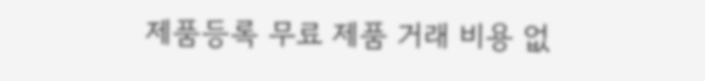제품등록 무료 제품 거래 비용 없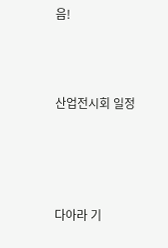음!



산업전시회 일정




다아라 기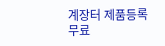계장터 제품등록 무료